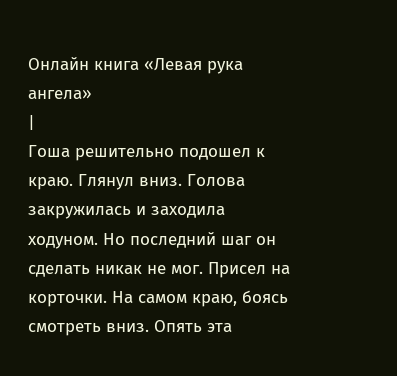Онлайн книга «Левая рука ангела»
|
Гоша решительно подошел к краю. Глянул вниз. Голова закружилась и заходила ходуном. Но последний шаг он сделать никак не мог. Присел на корточки. На самом краю, боясь смотреть вниз. Опять эта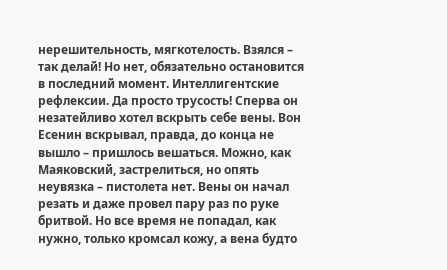нерешительность, мягкотелость. Взялся – так делай! Но нет, обязательно остановится в последний момент. Интеллигентские рефлексии. Да просто трусость! Сперва он незатейливо хотел вскрыть себе вены. Вон Есенин вскрывал, правда, до конца не вышло – пришлось вешаться. Можно, как Маяковский, застрелиться, но опять неувязка – пистолета нет. Вены он начал резать и даже провел пару раз по руке бритвой. Но все время не попадал, как нужно, только кромсал кожу, а вена будто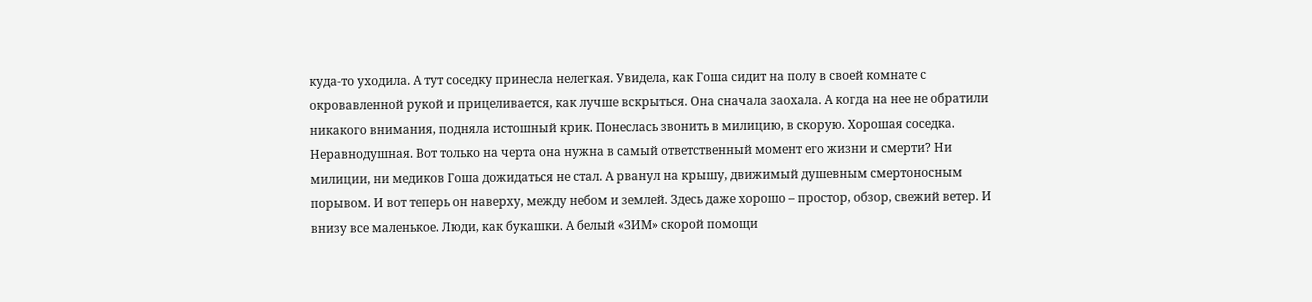куда-то уходила. А тут соседку принесла нелегкая. Увидела, как Гоша сидит на полу в своей комнате с окровавленной рукой и прицеливается, как лучше вскрыться. Она сначала заохала. А когда на нее не обратили никакого внимания, подняла истошный крик. Понеслась звонить в милицию, в скорую. Хорошая соседка. Неравнодушная. Вот только на черта она нужна в самый ответственный момент его жизни и смерти? Ни милиции, ни медиков Гоша дожидаться не стал. А рванул на крышу, движимый душевным смертоносным порывом. И вот теперь он наверху, между небом и землей. Здесь даже хорошо – простор, обзор, свежий ветер. И внизу все маленькое. Люди, как букашки. А белый «ЗИМ» скорой помощи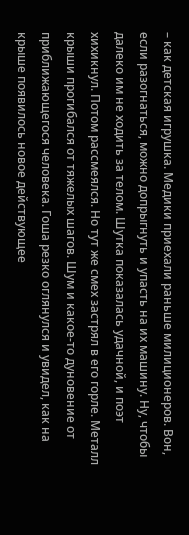– как детская игрушка. Медики приехали раньше милиционеров. Вон, если разогнаться, можно допрыгнуть и упасть на их машину. Ну, чтобы далеко им не ходить за телом. Шутка показалась удачной, и поэт хихикнул. Потом рассмеялся. Но тут же смех застрял в его горле. Металл крыши прогибался от тяжелых шагов. Шум и какое-то дуновение от приближающегося человека. Гоша резко оглянулся и увидел, как на крыше появилось новое действующее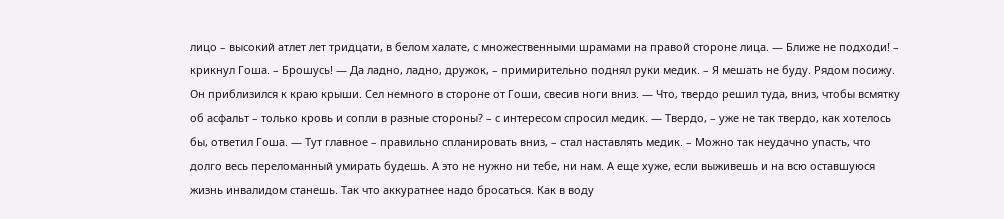лицо – высокий атлет лет тридцати, в белом халате, с множественными шрамами на правой стороне лица. — Ближе не подходи! – крикнул Гоша. – Брошусь! — Да ладно, ладно, дружок, – примирительно поднял руки медик. – Я мешать не буду. Рядом посижу. Он приблизился к краю крыши. Сел немного в стороне от Гоши, свесив ноги вниз. — Что, твердо решил туда, вниз, чтобы всмятку об асфальт – только кровь и сопли в разные стороны? – с интересом спросил медик. — Твердо, – уже не так твердо, как хотелось бы, ответил Гоша. — Тут главное – правильно спланировать вниз, – стал наставлять медик. – Можно так неудачно упасть, что долго весь переломанный умирать будешь. А это не нужно ни тебе, ни нам. А еще хуже, если выживешь и на всю оставшуюся жизнь инвалидом станешь. Так что аккуратнее надо бросаться. Как в воду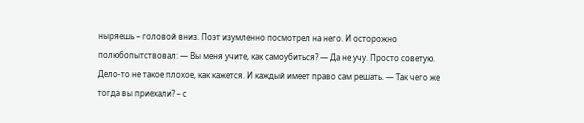ныряешь – головой вниз. Поэт изумленно посмотрел на него. И осторожно полюбопытствовал: — Вы меня учите, как самоубиться? — Да не учу. Просто советую. Дело-то не такое плохое, как кажется. И каждый имеет право сам решать. — Так чего же тогда вы приехали? – с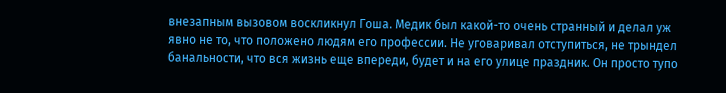внезапным вызовом воскликнул Гоша. Медик был какой-то очень странный и делал уж явно не то, что положено людям его профессии. Не уговаривал отступиться, не трындел банальности, что вся жизнь еще впереди, будет и на его улице праздник. Он просто тупо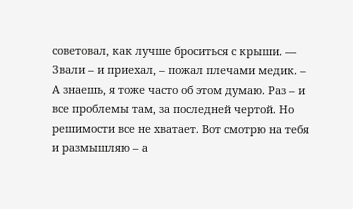советовал, как лучше броситься с крыши. — Звали – и приехал, – пожал плечами медик. – А знаешь, я тоже часто об этом думаю. Раз – и все проблемы там, за последней чертой. Но решимости все не хватает. Вот смотрю на тебя и размышляю – а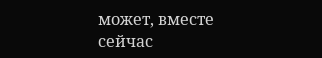может, вместе сейчас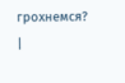грохнемся? |